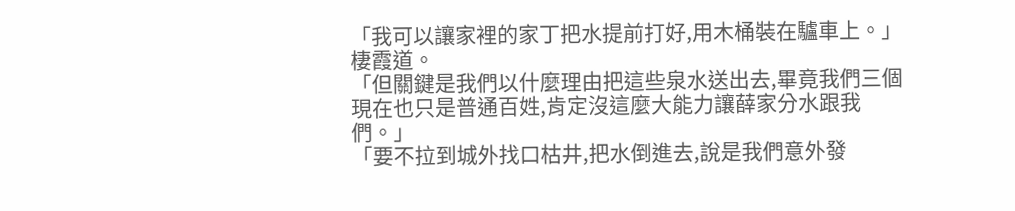「我可以讓家裡的家丁把水提前打好,用木桶裝在驢車上。」棲霞道。
「但關鍵是我們以什麼理由把這些泉水送出去,畢竟我們三個現在也只是普通百姓,肯定沒這麼大能力讓薛家分水跟我們。」
「要不拉到城外找口枯井,把水倒進去,說是我們意外發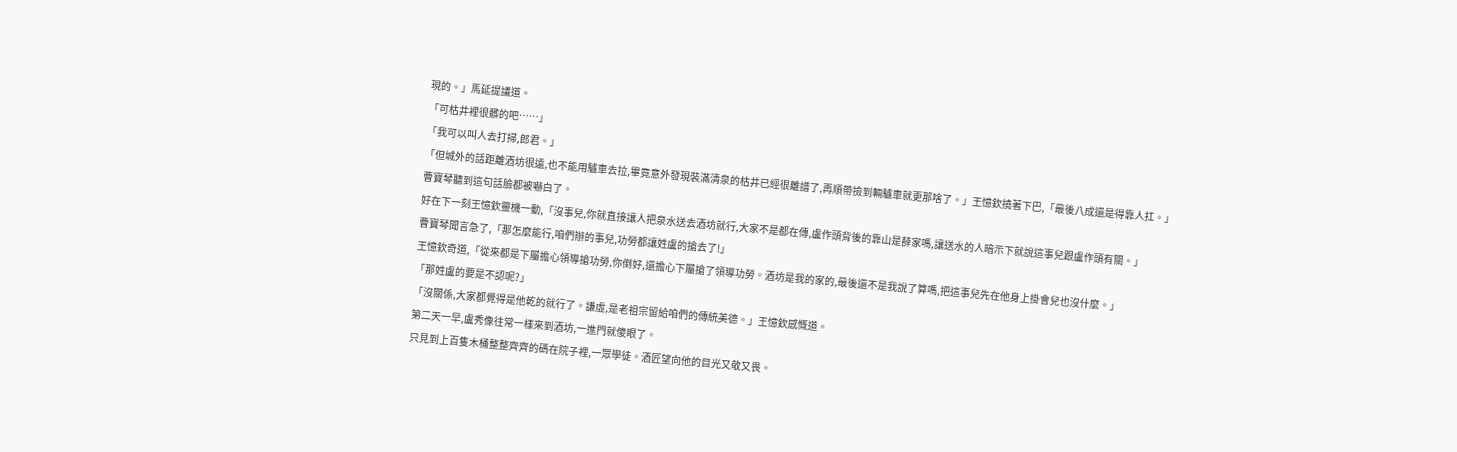現的。」馬延提議道。
「可枯井裡很髒的吧……」
「我可以叫人去打掃,郎君。」
「但城外的話距離酒坊很遠,也不能用驢車去拉,畢竟意外發現裝滿清泉的枯井已經很離譜了,再順帶撿到輛驢車就更那啥了。」王憶欽撓著下巴,「最後八成還是得靠人扛。」
曹寶琴聽到這句話臉都被嚇白了。
好在下一刻王憶欽靈機一動,「沒事兒,你就直接讓人把泉水送去酒坊就行,大家不是都在傳,盧作頭背後的靠山是薛家嗎,讓送水的人暗示下就說這事兒跟盧作頭有關。」
曹寶琴聞言急了,「那怎麼能行,咱們辦的事兒,功勞都讓姓盧的搶去了!」
王憶欽奇道,「從來都是下屬擔心領導搶功勞,你倒好,還擔心下屬搶了領導功勞。酒坊是我的家的,最後還不是我說了算嗎,把這事兒先在他身上掛會兒也沒什麼。」
「那姓盧的要是不認呢?」
「沒關係,大家都覺得是他乾的就行了。謙虛,是老祖宗留給咱們的傳統美德。」王憶欽感慨道。
第二天一早,盧秀像往常一樣來到酒坊,一進門就傻眼了。
只見到上百隻木桶整整齊齊的碼在院子裡,一眾學徒。酒匠望向他的目光又敬又畏。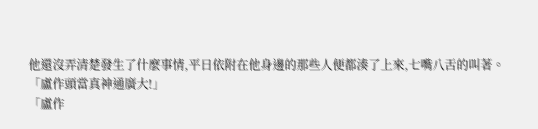他還沒弄清楚發生了什麼事情,平日依附在他身邊的那些人便都湊了上來,七嘴八舌的叫著。
「盧作頭當真神通廣大!」
「盧作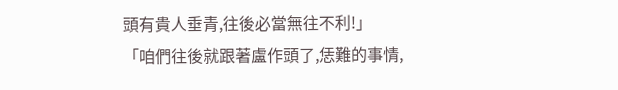頭有貴人垂青,往後必當無往不利!」
「咱們往後就跟著盧作頭了,恁難的事情,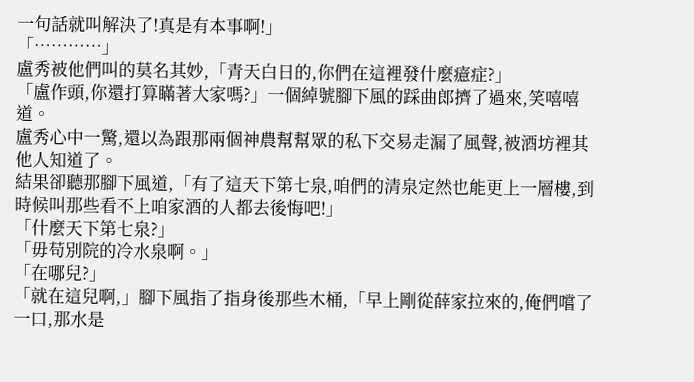一句話就叫解決了!真是有本事啊!」
「…………」
盧秀被他們叫的莫名其妙,「青天白日的,你們在這裡發什麼癔症?」
「盧作頭,你還打算瞞著大家嗎?」一個綽號腳下風的踩曲郎擠了過來,笑嘻嘻道。
盧秀心中一驚,還以為跟那兩個神農幫幫眾的私下交易走漏了風聲,被酒坊裡其他人知道了。
結果卻聽那腳下風道,「有了這天下第七泉,咱們的清泉定然也能更上一層樓,到時候叫那些看不上咱家酒的人都去後悔吧!」
「什麼天下第七泉?」
「毋苟別院的冷水泉啊。」
「在哪兒?」
「就在這兒啊,」腳下風指了指身後那些木桶,「早上剛從薛家拉來的,俺們嚐了一口,那水是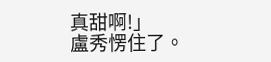真甜啊!」
盧秀愣住了。